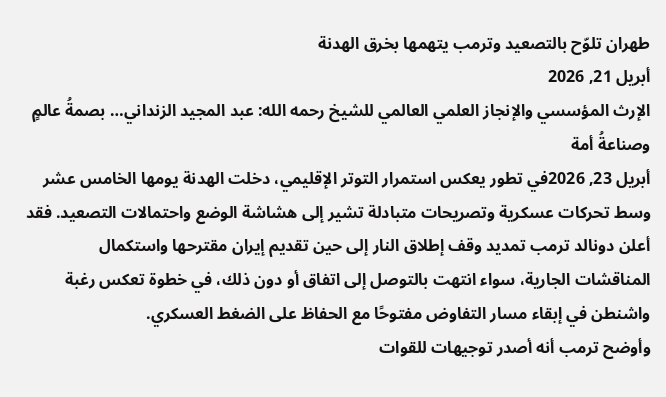طهران تلوّح بالتصعيد وترمب يتهمها بخرق الهدنة
أبريل 21, 2026
الإرث المؤسسي والإنجاز العلمي العالمي للشيخ رحمه الله: عبد المجيد الزنداني… بصمةُ عالمٍ وصناعةُ أمة
أبريل 23, 2026في تطور يعكس استمرار التوتر الإقليمي، دخلت الهدنة يومها الخامس عشر وسط تحركات عسكرية وتصريحات متبادلة تشير إلى هشاشة الوضع واحتمالات التصعيد. فقد أعلن دونالد ترمب تمديد وقف إطلاق النار إلى حين تقديم إيران مقترحها واستكمال المناقشات الجارية، سواء انتهت بالتوصل إلى اتفاق أو دون ذلك، في خطوة تعكس رغبة واشنطن في إبقاء مسار التفاوض مفتوحًا مع الحفاظ على الضغط العسكري.
وأوضح ترمب أنه أصدر توجيهات للقوات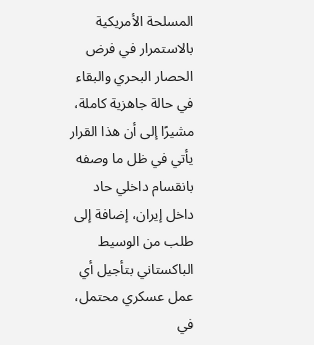المسلحة الأمريكية بالاستمرار في فرض الحصار البحري والبقاء في حالة جاهزية كاملة، مشيرًا إلى أن هذا القرار يأتي في ظل ما وصفه بانقسام داخلي حاد داخل إيران، إضافة إلى طلب من الوسيط الباكستاني بتأجيل أي عمل عسكري محتمل، في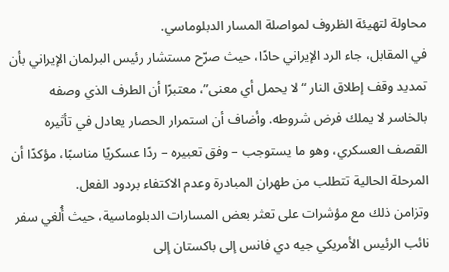محاولة لتهيئة الظروف لمواصلة المسار الدبلوماسي.
في المقابل، جاء الرد الإيراني حادًا، حيث صرّح مستشار رئيس البرلمان الإيراني بأن تمديد وقف إطلاق النار “لا يحمل أي معنى”، معتبرًا أن الطرف الذي وصفه بالخاسر لا يملك فرض شروطه. وأضاف أن استمرار الحصار يعادل في تأثيره القصف العسكري، وهو ما يستوجب – وفق تعبيره – ردًا عسكريًا مناسبًا، مؤكدًا أن المرحلة الحالية تتطلب من طهران المبادرة وعدم الاكتفاء بردود الفعل.
وتزامن ذلك مع مؤشرات على تعثر بعض المسارات الدبلوماسية، حيث أُلغي سفر نائب الرئيس الأمريكي جيه دي فانس إلى باكستان إلى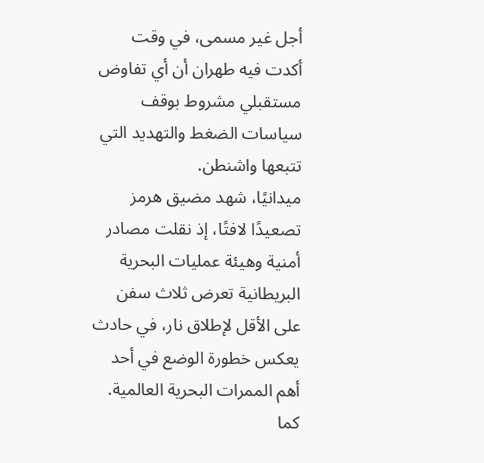أجل غير مسمى، في وقت أكدت فيه طهران أن أي تفاوض مستقبلي مشروط بوقف سياسات الضغط والتهديد التي تتبعها واشنطن.
ميدانيًا، شهد مضيق هرمز تصعيدًا لافتًا، إذ نقلت مصادر أمنية وهيئة عمليات البحرية البريطانية تعرض ثلاث سفن على الأقل لإطلاق نار، في حادث يعكس خطورة الوضع في أحد أهم الممرات البحرية العالمية. كما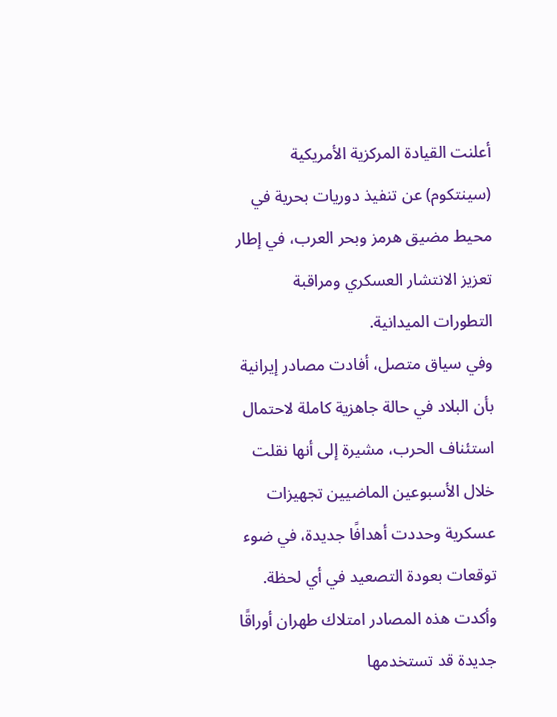أعلنت القيادة المركزية الأمريكية (سينتكوم) عن تنفيذ دوريات بحرية في محيط مضيق هرمز وبحر العرب، في إطار تعزيز الانتشار العسكري ومراقبة التطورات الميدانية.
وفي سياق متصل، أفادت مصادر إيرانية بأن البلاد في حالة جاهزية كاملة لاحتمال استئناف الحرب، مشيرة إلى أنها نقلت خلال الأسبوعين الماضيين تجهيزات عسكرية وحددت أهدافًا جديدة، في ضوء توقعات بعودة التصعيد في أي لحظة. وأكدت هذه المصادر امتلاك طهران أوراقًا جديدة قد تستخدمها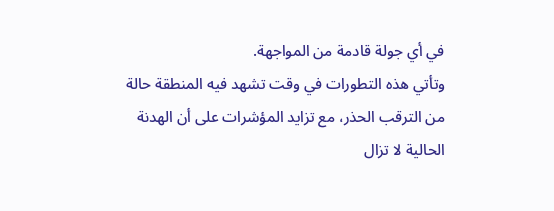في أي جولة قادمة من المواجهة.
وتأتي هذه التطورات في وقت تشهد فيه المنطقة حالة من الترقب الحذر، مع تزايد المؤشرات على أن الهدنة الحالية لا تزال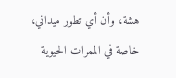هشة، وأن أي تطور ميداني، خاصة في الممرات الحيوية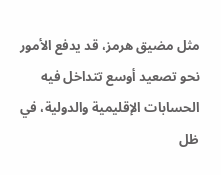مثل مضيق هرمز، قد يدفع الأمور نحو تصعيد أوسع تتداخل فيه الحسابات الإقليمية والدولية، في ظل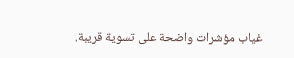غياب مؤشرات واضحة على تسوية قريبة.